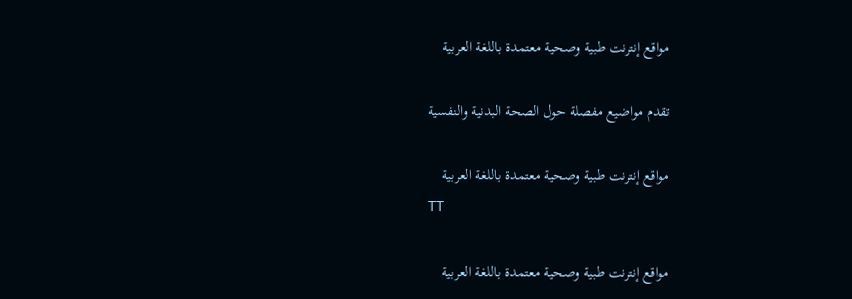مواقع إنترنت طبية وصحية معتمدة باللغة العربية

تقدم مواضيع مفصلة حول الصحة البدنية والنفسية

مواقع إنترنت طبية وصحية معتمدة باللغة العربية
TT

مواقع إنترنت طبية وصحية معتمدة باللغة العربية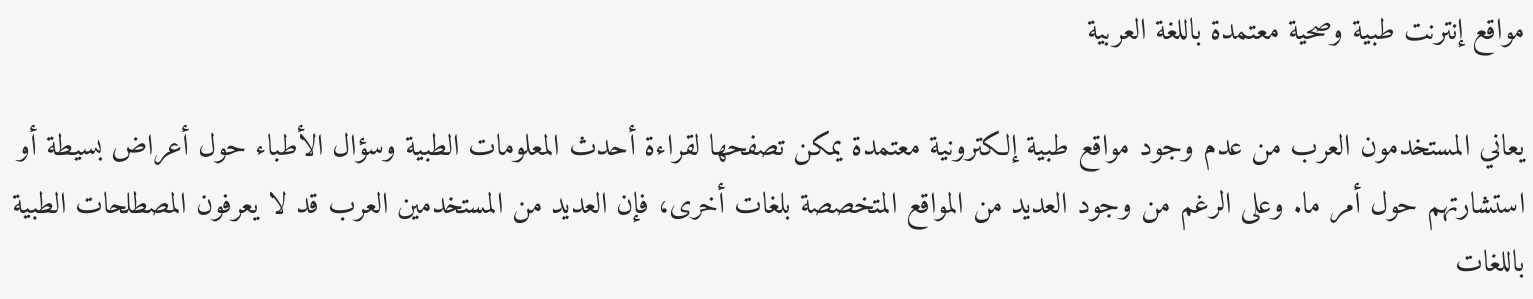مواقع إنترنت طبية وصحية معتمدة باللغة العربية

يعاني المستخدمون العرب من عدم وجود مواقع طبية إلكترونية معتمدة يمكن تصفحها لقراءة أحدث المعلومات الطبية وسؤال الأطباء حول أعراض بسيطة أو استشارتهم حول أمر ما. وعلى الرغم من وجود العديد من المواقع المتخصصة بلغات أخرى، فإن العديد من المستخدمين العرب قد لا يعرفون المصطلحات الطبية باللغات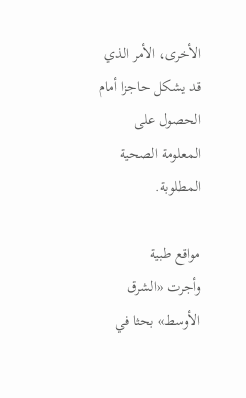الأخرى، الأمر الذي قد يشكل حاجزا أمام الحصول على المعلومة الصحية المطلوبة.

مواقع طبية
وأجرت «الشرق الأوسط» بحثا في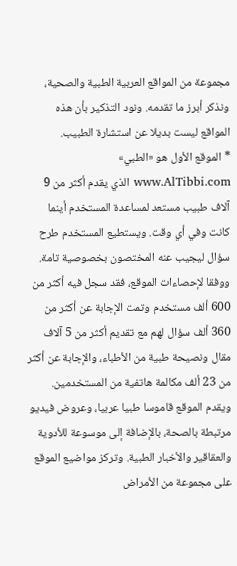مجموعة من المواقع العربية الطبية والصحية، ونذكر أبرز ما تقدمه. ونود التذكير بأن هذه المواقع ليست بديلا عن استشارة الطبيب.
* الموقع الأول هو «الطبي» www.AlTibbi.com الذي يقدم أكثر من 9 آلاف طبيب مستعد لمساعدة المستخدم أينما كانت وفي أي وقت. ويستطيع المستخدم طرح سؤال ليجيب عنه المختصون بخصوصية تامة. ووفقا لإحصاءات الموقع، فقد سجل فيه أكثر من 600 ألف مستخدم وتمت الإجابة عن أكثر من 360 ألف سؤال لهم مع تقديم أكثر من 5 آلاف مقال ونصيحة طبية من الأطباء، والإجابة عن أكثر من 23 ألف مكالمة هاتفية من المستخدمين. ويقدم الموقع قاموسا طبيا عربيا، وعروض فيديو مرتبطة بالصحة، بالإضافة إلى موسوعة للأدوية والعقاقير والأخبار الطبية. وتركز مواضيع الموقع على مجموعة من الأمراض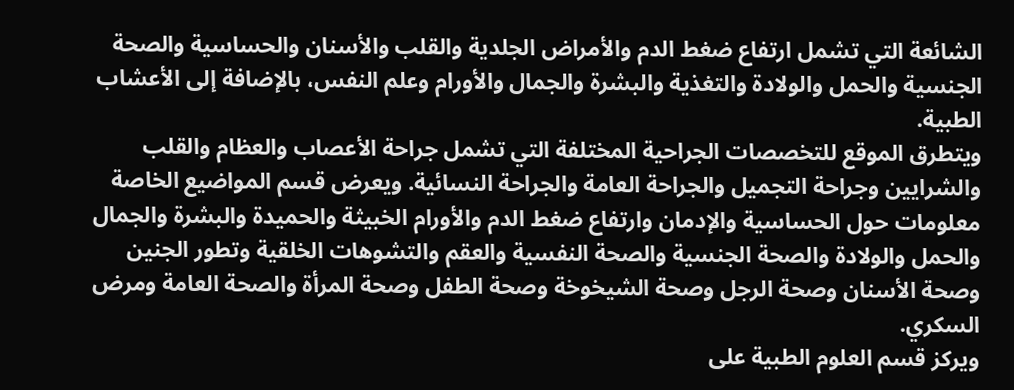الشائعة التي تشمل ارتفاع ضغط الدم والأمراض الجلدية والقلب والأسنان والحساسية والصحة الجنسية والحمل والولادة والتغذية والبشرة والجمال والأورام وعلم النفس، بالإضافة إلى الأعشاب الطبية.
ويتطرق الموقع للتخصصات الجراحية المختلفة التي تشمل جراحة الأعصاب والعظام والقلب والشرايين وجراحة التجميل والجراحة العامة والجراحة النسائية. ويعرض قسم المواضيع الخاصة معلومات حول الحساسية والإدمان وارتفاع ضغط الدم والأورام الخبيثة والحميدة والبشرة والجمال والحمل والولادة والصحة الجنسية والصحة النفسية والعقم والتشوهات الخلقية وتطور الجنين وصحة الأسنان وصحة الرجل وصحة الشيخوخة وصحة الطفل وصحة المرأة والصحة العامة ومرض السكري.
ويركز قسم العلوم الطبية على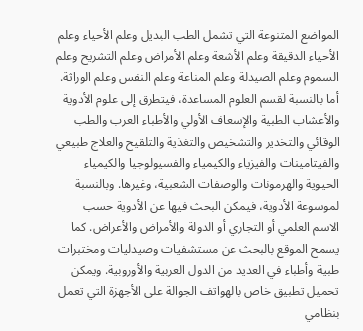المواضع المتنوعة التي تشمل الطب البديل وعلم الأحياء وعلم الأحياء الدقيقة وعلم الأشعة وعلم الأمراض وعلم التشريح وعلم السموم وعلم الصيدلة وعلم المناعة وعلم النفس وعلم الوراثة. أما بالنسبة لقسم العلوم المساعدة، فيتطرق إلى علوم الأدوية والأعشاب الطبية والإسعاف الأولي والأطباء العرب والطب الوقائي والتخدير والتشخيص والتغذية والتلقيح والعلاج طبيعي والفيتامينات والفيزياء والكيمياء والفسيولوجيا والكيمياء الحيوية والهرمونات والوصفات الشعبية، وغيرها. وبالنسبة لموسوعة الأدوية، فيمكن البحث فيها عن الأدوية حسب الاسم العلمي أو التجاري أو الدولة والأمراض والأعراض. كما يسمح الموقع بالبحث عن مستشفيات وصيدليات ومختبرات طبية وأطباء في العديد من الدول العربية والأوروبية. ويمكن تحميل تطبيق خاص بالهواتف الجوالة على الأجهزة التي تعمل بنظامي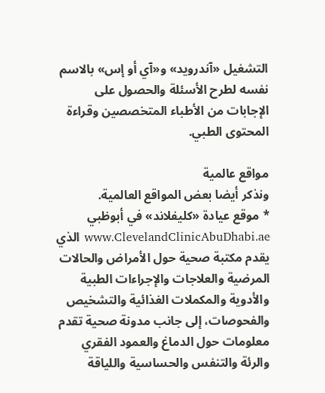التشغيل «آندرويد» و«آي أو إس» بالاسم نفسه لطرح الأسئلة والحصول على الإجابات من الأطباء المتخصصين وقراءة المحتوى الطبي.

مواقع عالمية
ونذكر أيضا بعض المواقع العالمية.
* موقع عيادة «كليفلاند» في أبوظبي www.ClevelandClinicAbuDhabi.ae الذي يقدم مكتبة صحية حول الأمراض والحالات المرضية والعلاجات والإجراءات الطبية والأدوية والمكملات الغذائية والتشخيص والفحوصات، إلى جانب مدونة صحية تقدم معلومات حول الدماغ والعمود الفقري والرئة والتنفس والحساسية واللياقة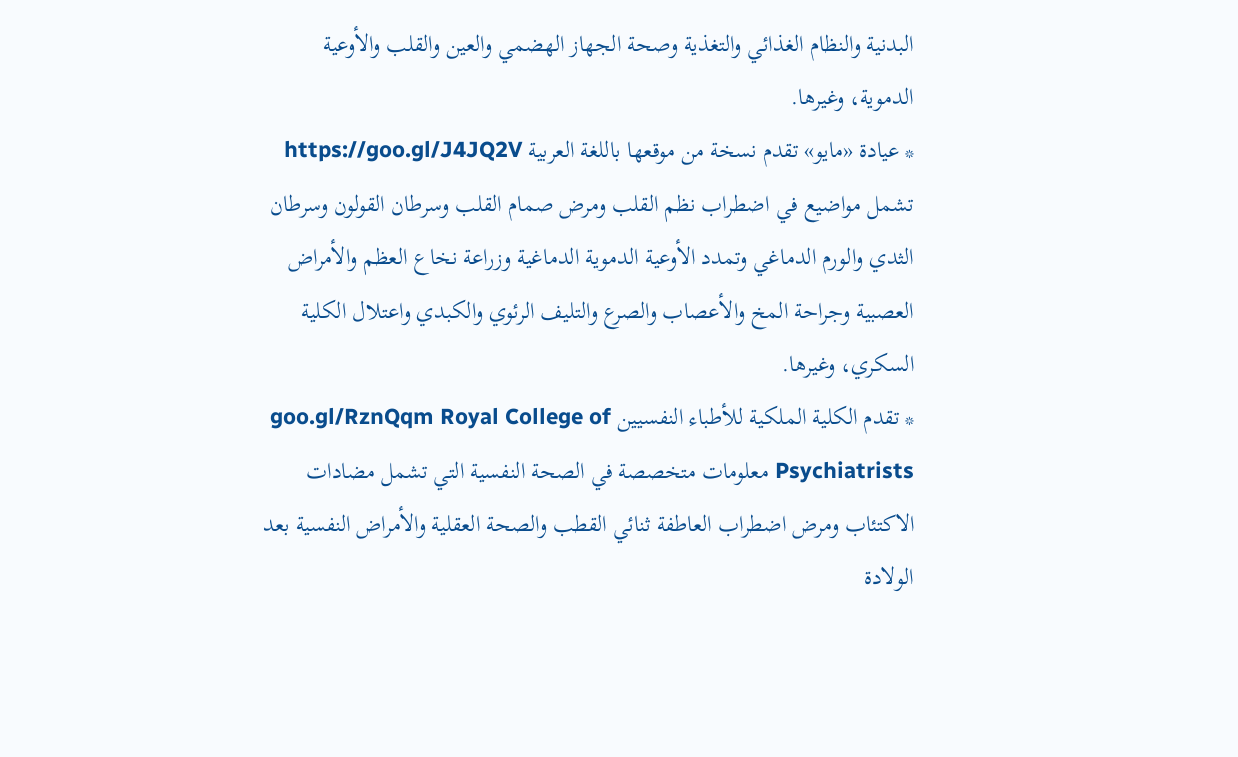البدنية والنظام الغذائي والتغذية وصحة الجهاز الهضمي والعين والقلب والأوعية الدموية، وغيرها.
* عيادة «مايو» تقدم نسخة من موقعها باللغة العربية https://goo.gl/J4JQ2V تشمل مواضيع في اضطراب نظم القلب ومرض صمام القلب وسرطان القولون وسرطان الثدي والورم الدماغي وتمدد الأوعية الدموية الدماغية وزراعة نخاع العظم والأمراض العصبية وجراحة المخ والأعصاب والصرع والتليف الرئوي والكبدي واعتلال الكلية السكري، وغيرها.
* تقدم الكلية الملكية للأطباء النفسيين goo.gl/RznQqm Royal College of Psychiatrists معلومات متخصصة في الصحة النفسية التي تشمل مضادات الاكتئاب ومرض اضطراب العاطفة ثنائي القطب والصحة العقلية والأمراض النفسية بعد الولادة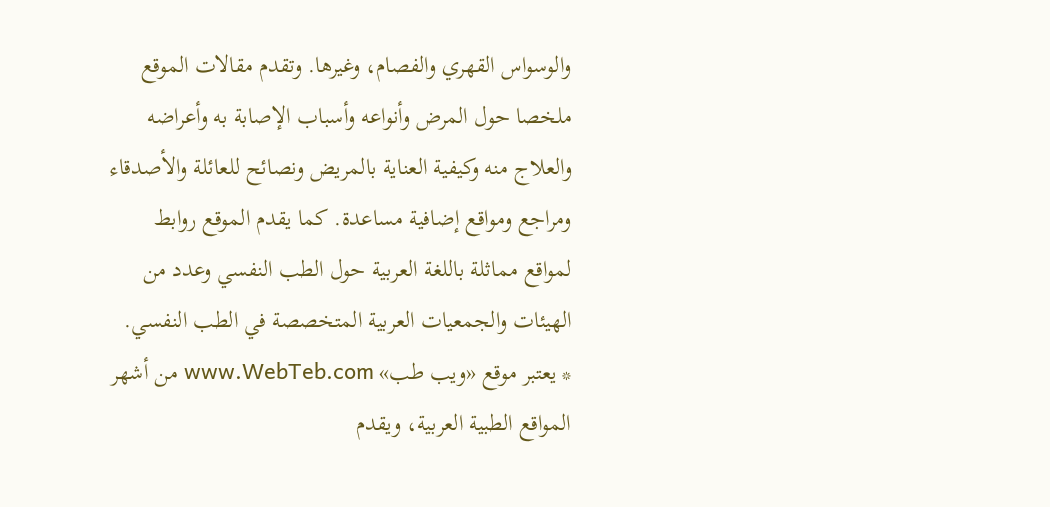والوسواس القهري والفصام، وغيرها. وتقدم مقالات الموقع ملخصا حول المرض وأنواعه وأسباب الإصابة به وأعراضه والعلاج منه وكيفية العناية بالمريض ونصائح للعائلة والأصدقاء ومراجع ومواقع إضافية مساعدة. كما يقدم الموقع روابط لمواقع مماثلة باللغة العربية حول الطب النفسي وعدد من الهيئات والجمعيات العربية المتخصصة في الطب النفسي.
* يعتبر موقع «ويب طب» www.WebTeb.com من أشهر المواقع الطبية العربية، ويقدم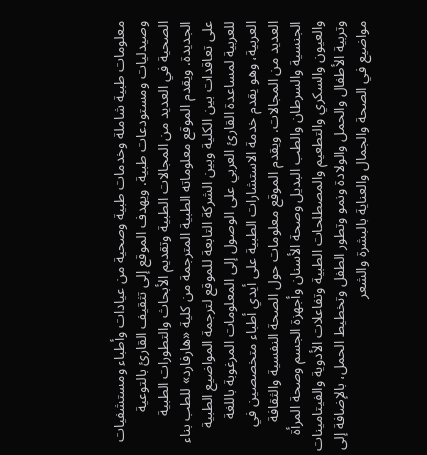معلومات طبية شاملة وخدمات طبية وصحية من عيادات وأطباء ومستشفيات وصيدليات ومستودعات طبية. ويهدف الموقع إلى تثقيف القارئ بالتوعية الصحية في العديد من المجالات الطبية وتقديم الأبحاث والتطورات الطبية الجديدة. ويقدم الموقع معلوماته الطبية المترجمة من كلية «هارفارد» للطب بناء على تعاقدات بين الكلية وبين الشركة التابعة للموقع لترجمة المواضيع الطبية للعربية لمساعدة القارئ العربي على الوصول إلى المعلومات المرغوبة باللغة العربية، وهو يقدم خدمة الاستشارات الطبية على أيدي أطباء متخصصين في العديد من المجالات. ويقدم الموقع معلومات حول الصحة النفسية والثقافة الجنسية والسرطان والطب البديل وصحة الأسنان وأجهزة الجسم وصحة المرأة والعيون والسكري والتطعيم والمصطلحات الطبية وتفاعلات الأدوية والفيتامينات وتربية الأطفال والحمل والولادة ونمو وتطور الطفل وتخطيط الحمل، بالإضافة إلى مواضيع في الصحة والجمال والعناية بالبشرة والشعر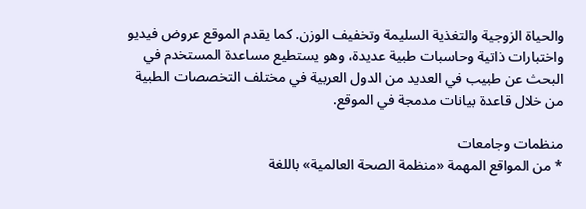والحياة الزوجية والتغذية السليمة وتخفيف الوزن. كما يقدم الموقع عروض فيديو واختبارات ذاتية وحاسبات طبية عديدة، وهو يستطيع مساعدة المستخدم في البحث عن طبيب في العديد من الدول العربية في مختلف التخصصات الطبية من خلال قاعدة بيانات مدمجة في الموقع.

منظمات وجامعات
* من المواقع المهمة «منظمة الصحة العالمية» باللغة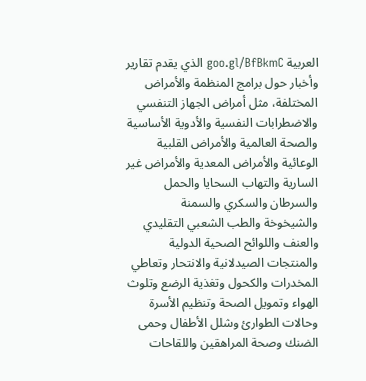العربية goo.gl/BfBkmC الذي يقدم تقارير وأخبار حول برامج المنظمة والأمراض المختلفة، مثل أمراض الجهاز التنفسي والاضطرابات النفسية والأدوية الأساسية والصحة العالمية والأمراض القلبية الوعائية والأمراض المعدية والأمراض غير السارية والتهاب السحايا والحمل والسرطان والسكري والسمنة والشيخوخة والطب الشعبي التقليدي والعنف واللوائح الصحية الدولية والمنتجات الصيدلانية والانتحار وتعاطي المخدرات والكحول وتغذية الرضع وتلوث الهواء وتمويل الصحة وتنظيم الأسرة وحالات الطوارئ وشلل الأطفال وحمى الضنك وصحة المراهقين واللقاحات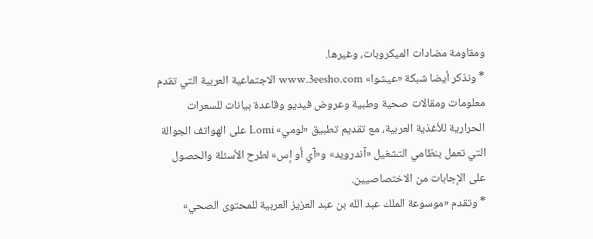ومقاومة مضادات الميكروبات، وغيرها.
* ونذكر أيضا شبكة «عيشوا» www.3eesho.com الاجتماعية العربية التي تقدم معلومات ومقالات صحية وطبية وعروض فيديو وقاعدة بيانات للسعرات الحرارية للأغذية العربية، مع تقديم تطبيق «لومي» Lomi على الهواتف الجوالة التي تعمل بنظامي التشغيل «آندرويد» و«آي أو إس» لطرح الأسئلة والحصول على الإجابات من الاختصاصيين.
* وتقدم «موسوعة الملك عبد الله بن عبد العزيز العربية للمحتوى الصحي»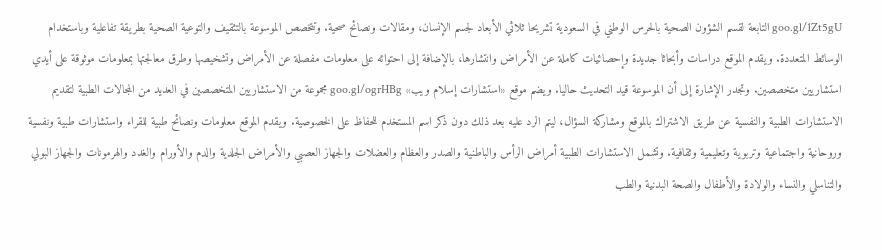goo.gl/1Zt5gU التابعة لقسم الشؤون الصحية بالحرس الوطني في السعودية تشريحا ثلاثي الأبعاد لجسم الإنسان، ومقالات ونصائح صحية. وتتخصص الموسوعة بالتثقيف والتوعية الصحية بطريقة تفاعلية وباستخدام الوسائط المتعددة. ويقدم الموقع دراسات وأبحاثا جديدة وإحصائيات كاملة عن الأمراض وانتشارها، بالإضافة إلى احتوائه على معلومات مفصلة عن الأمراض وتشخيصها وطرق معالجتها بمعلومات موثوقة على أيدي استشاريين متخصصين. وتجدر الإشارة إلى أن الموسوعة قيد التحديث حاليا. ويضم موقع «استشارات إسلام ويب» goo.gl/ogrHBg مجموعة من الاستشاريين المتخصصين في العديد من المجالات الطبية لتقديم الاستشارات الطبية والنفسية عن طريق الاشتراك بالموقع ومشاركة السؤال، ليتم الرد عليه بعد ذلك دون ذكر اسم المستخدم للحفاظ على الخصوصية. ويقدم الموقع معلومات ونصائح طبية للقراء واستشارات طبية ونفسية وروحانية واجتماعية وتربوية وتعليمية وثقافية. وتشمل الاستشارات الطبية أمراض الرأس والباطنية والصدر والعظام والعضلات والجهاز العصبي والأمراض الجلدية والدم والأورام والغدد والهرمونات والجهاز البولي والتناسلي والنساء والولادة والأطفال والصحة البدنية والطب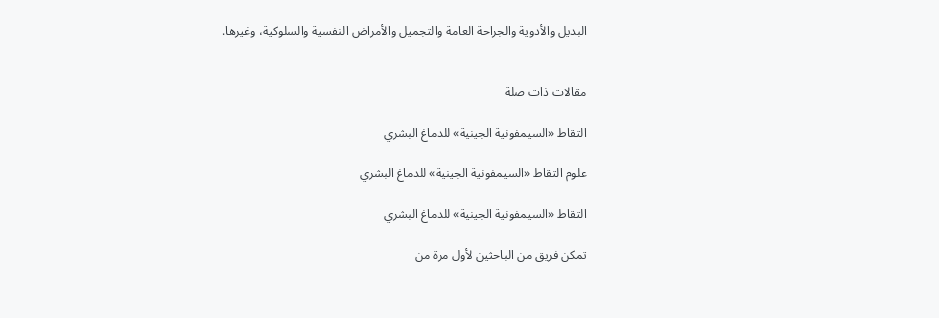البديل والأدوية والجراحة العامة والتجميل والأمراض النفسية والسلوكية، وغيرها.


مقالات ذات صلة

التقاط «السيمفونية الجينية» للدماغ البشري

علوم التقاط «السيمفونية الجينية» للدماغ البشري

التقاط «السيمفونية الجينية» للدماغ البشري

تمكن فريق من الباحثين لأول مرة من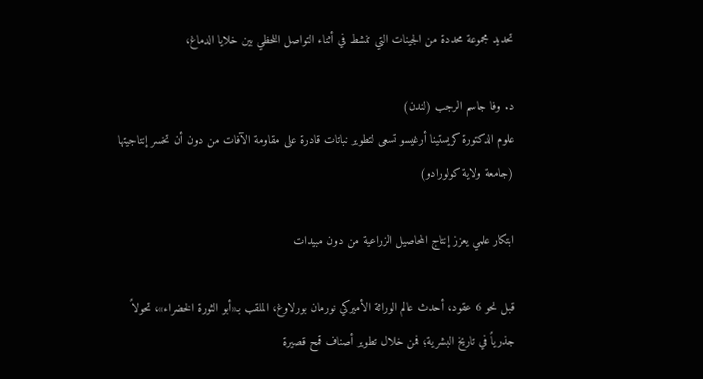تحديد مجموعة محددة من الجينات التي تنشط في أثناء التواصل اللحظي بين خلايا الدماغ،

د. وفا جاسم الرجب (لندن)
علوم الدكتورة كريستينا أرغيسو تسعى لتطوير نباتات قادرة على مقاومة الآفات من دون أن تخسر إنتاجيتها (جامعة ولاية كولورادو)

ابتكار علمي يعزز إنتاج المحاصيل الزراعية من دون مبيدات

قبل نحو 6 عقود، أحدث عالم الوراثة الأميركي نورمان بورلاوغ، الملقب بـ«أبو الثورة الخضراء»، تحولاً جذرياً في تاريخ البشرية؛ فمن خلال تطوير أصناف قمح قصيرة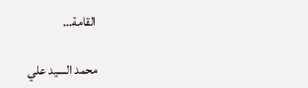القامة…

محمد السيد علي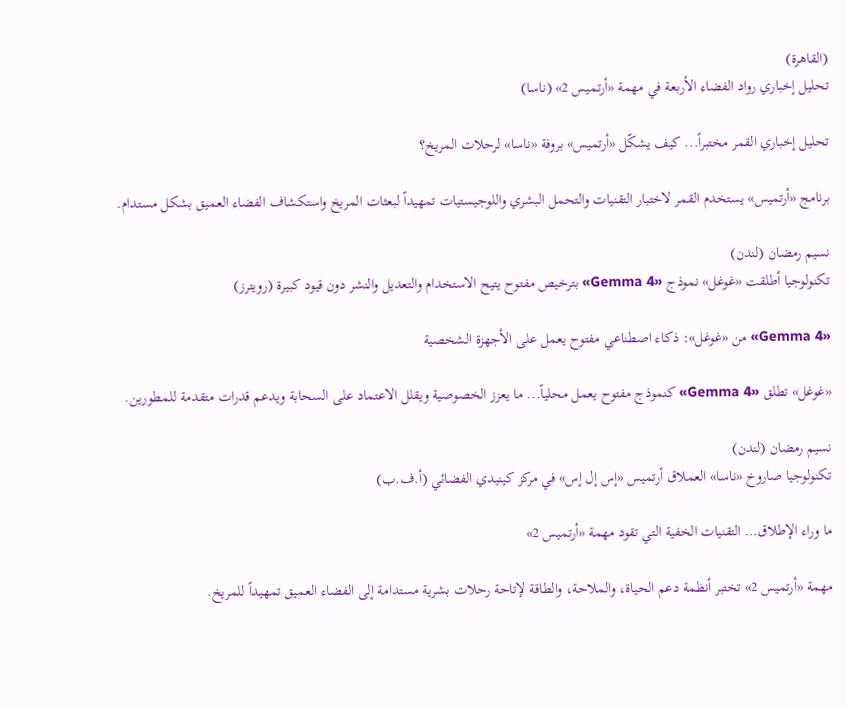(القاهرة)
تحليل إخباري رواد الفضاء الأربعة في مهمة «أرتميس ‌2» (ناسا)

تحليل إخباري القمر مختبراً... كيف يشكّل «أرتميس» بروفة «ناسا» لرحلات المريخ؟

برنامج «أرتميس» يستخدم القمر لاختبار التقنيات والتحمل البشري واللوجيستيات تمهيداً لبعثات المريخ واستكشاف الفضاء العميق بشكل مستدام.

نسيم رمضان (لندن)
تكنولوجيا أطلقت «غوغل» نموذج «Gemma 4» بترخيص مفتوح يتيح الاستخدام والتعديل والنشر دون قيود كبيرة (رويترز)

«Gemma 4» من «غوغل»: ذكاء اصطناعي مفتوح يعمل على الأجهزة الشخصية

«غوغل» تطلق «Gemma 4» كنموذج مفتوح يعمل محلياً... ما يعزز الخصوصية ويقلل الاعتماد على السحابة ويدعم قدرات متقدمة للمطورين.

نسيم رمضان (لندن)
تكنولوجيا صاروخ «ناسا» العملاق أرتميس «إس إل إس» في مركز كينيدي الفضائي (أ.ف.ب)

ما وراء الإطلاق… التقنيات الخفية التي تقود مهمة «أرتميس 2»

مهمة «أرتميس 2» تختبر أنظمة دعم الحياة، والملاحة، والطاقة لإتاحة رحلات بشرية مستدامة إلى الفضاء العميق تمهيداً للمريخ.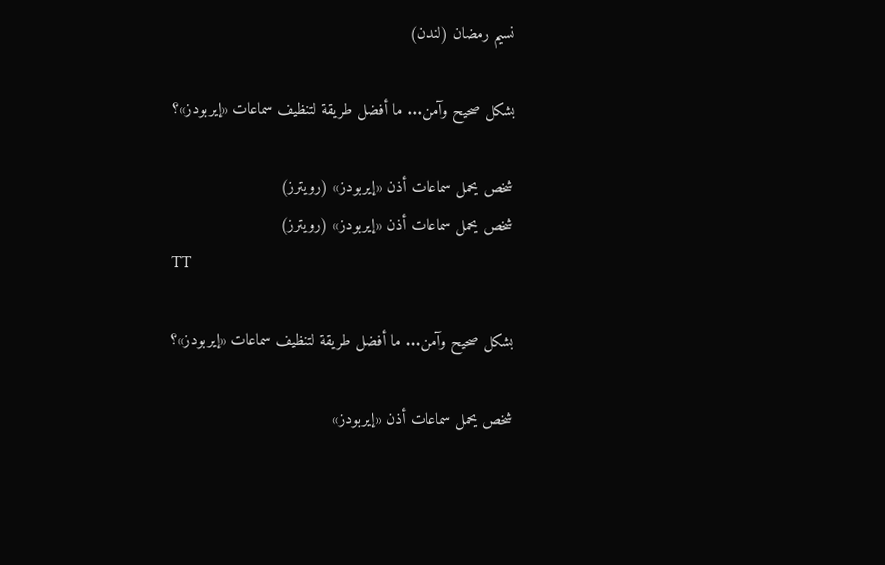نسيم رمضان (لندن)

بشكل صحيح وآمن... ما أفضل طريقة لتنظيف سماعات «إيربودز»؟

شخص يحمل سماعات أذن «إيربودز» (رويترز)
شخص يحمل سماعات أذن «إيربودز» (رويترز)
TT

بشكل صحيح وآمن... ما أفضل طريقة لتنظيف سماعات «إيربودز»؟

شخص يحمل سماعات أذن «إيربودز»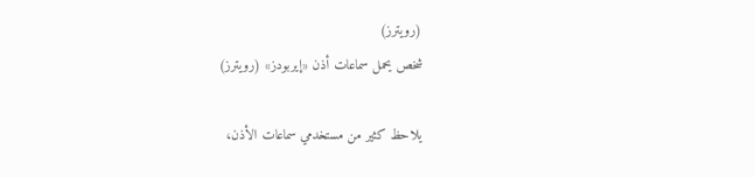(رويترز)
شخص يحمل سماعات أذن «إيربودز» (رويترز)

يلاحظ كثير من مستخدمي سماعات الأذن،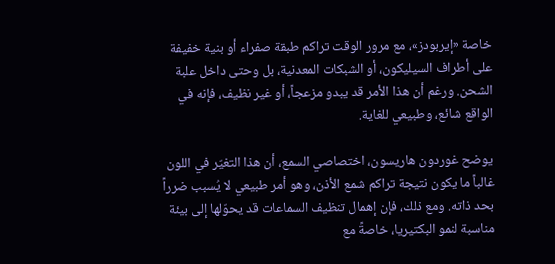خاصة «إيربودز»، مع مرور الوقت تراكم طبقة صفراء أو بنية خفيفة على أطراف السيليكون، أو الشبكات المعدنية، بل وحتى داخل علبة الشحن. ورغم أن هذا الأمر قد يبدو مزعجاً، أو غير نظيف، فإنه في الواقع شائع، وطبيعي للغاية.

يوضح غوردون هاريسون، اختصاصي السمع، أن هذا التغيّر في اللون غالباً ما يكون نتيجة تراكم شمع الأذن، وهو أمر طبيعي لا يُسبب ضرراً بحد ذاته. ومع ذلك، فإن إهمال تنظيف السماعات قد يحوّلها إلى بيئة مناسبة لنمو البكتيريا، خاصةً مع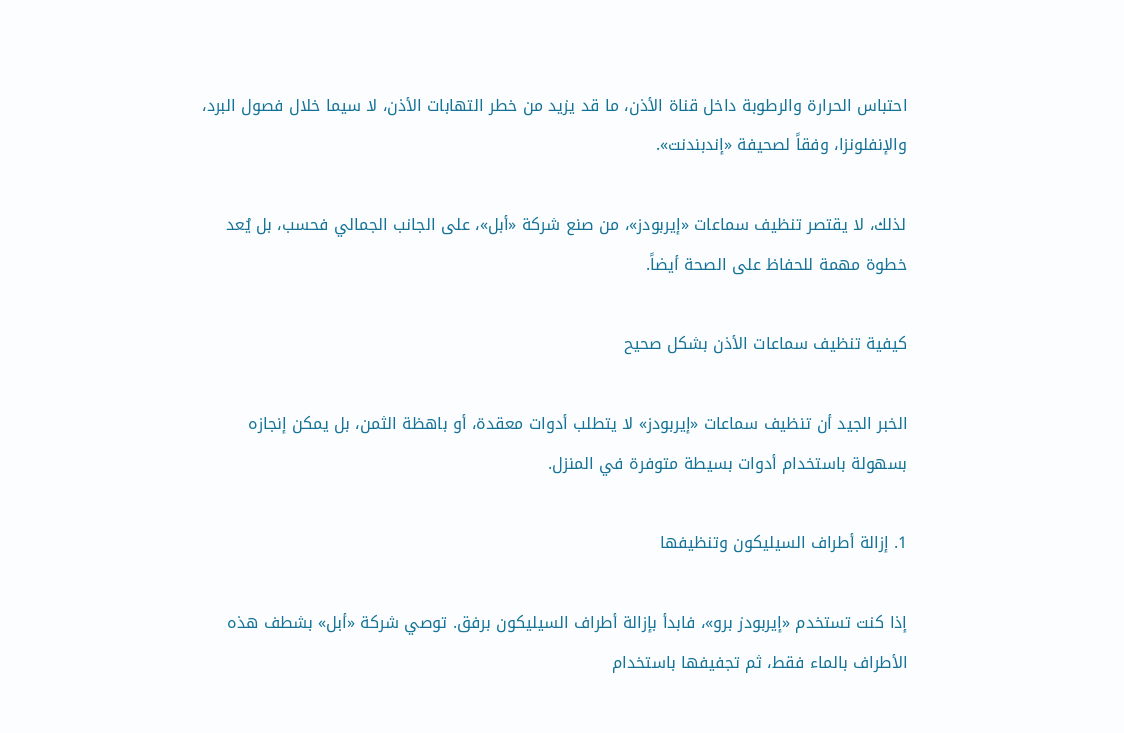احتباس الحرارة والرطوبة داخل قناة الأذن، ما قد يزيد من خطر التهابات الأذن، لا سيما خلال فصول البرد، والإنفلونزا، وفقاً لصحيفة «إندبندنت».

لذلك، لا يقتصر تنظيف سماعات «إيربودز»، من صنع شركة «أبل»، على الجانب الجمالي فحسب، بل يُعد خطوة مهمة للحفاظ على الصحة أيضاً.

كيفية تنظيف سماعات الأذن بشكل صحيح

الخبر الجيد أن تنظيف سماعات «إيربودز» لا يتطلب أدوات معقدة، أو باهظة الثمن، بل يمكن إنجازه بسهولة باستخدام أدوات بسيطة متوفرة في المنزل.

1. إزالة أطراف السيليكون وتنظيفها

إذا كنت تستخدم «إيربودز برو»، فابدأ بإزالة أطراف السيليكون برفق. توصي شركة «أبل» بشطف هذه الأطراف بالماء فقط، ثم تجفيفها باستخدام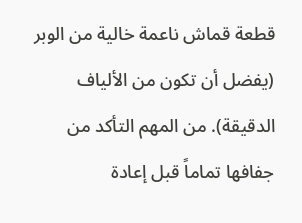قطعة قماش ناعمة خالية من الوبر (يفضل أن تكون من الألياف الدقيقة). من المهم التأكد من جفافها تماماً قبل إعادة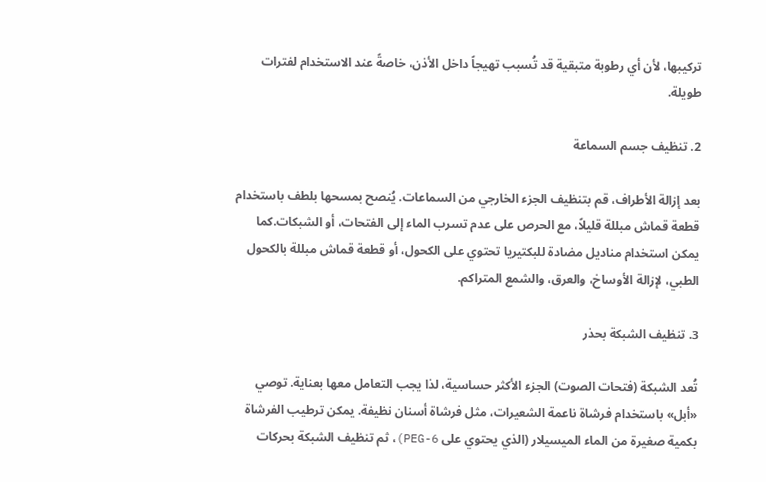تركيبها، لأن أي رطوبة متبقية قد تُسبب تهيجاً داخل الأذن، خاصةً عند الاستخدام لفترات طويلة.

2. تنظيف جسم السماعة

بعد إزالة الأطراف، قم بتنظيف الجزء الخارجي من السماعات. يُنصح بمسحها بلطف باستخدام قطعة قماش مبللة قليلاً، مع الحرص على عدم تسرب الماء إلى الفتحات، أو الشبكات.كما يمكن استخدام مناديل مضادة للبكتيريا تحتوي على الكحول، أو قطعة قماش مبللة بالكحول الطبي، لإزالة الأوساخ، والعرق، والشمع المتراكم.

3. تنظيف الشبكة بحذر

تُعد الشبكة (فتحات الصوت) الجزء الأكثر حساسية، لذا يجب التعامل معها بعناية. توصي «أبل» باستخدام فرشاة ناعمة الشعيرات، مثل فرشاة أسنان نظيفة. يمكن ترطيب الفرشاة بكمية صغيرة من الماء الميسيلار (الذي يحتوي على PEG-6)، ثم تنظيف الشبكة بحركات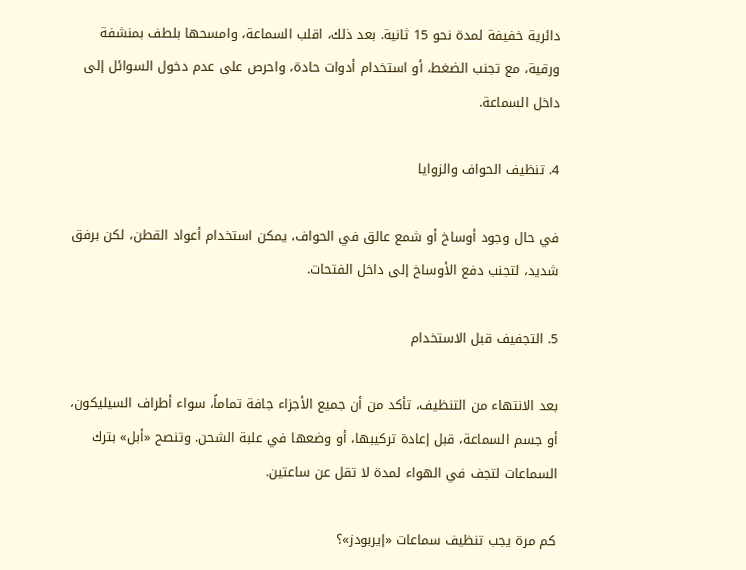دائرية خفيفة لمدة نحو 15 ثانية. بعد ذلك، اقلب السماعة، وامسحها بلطف بمنشفة ورقية، مع تجنب الضغط، أو استخدام أدوات حادة، واحرص على عدم دخول السوائل إلى داخل السماعة.

4. تنظيف الحواف والزوايا

في حال وجود أوساخ أو شمع عالق في الحواف، يمكن استخدام أعواد القطن، لكن برفق شديد، لتجنب دفع الأوساخ إلى داخل الفتحات.

5. التجفيف قبل الاستخدام

بعد الانتهاء من التنظيف، تأكد من أن جميع الأجزاء جافة تماماً، سواء أطراف السيليكون، أو جسم السماعة، قبل إعادة تركيبها، أو وضعها في علبة الشحن. وتنصح «أبل» بترك السماعات لتجف في الهواء لمدة لا تقل عن ساعتين.

كم مرة يجب تنظيف سماعات «إيربودز»؟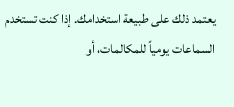يعتمد ذلك على طبيعة استخدامك. إذا كنت تستخدم السماعات يومياً للمكالمات، أو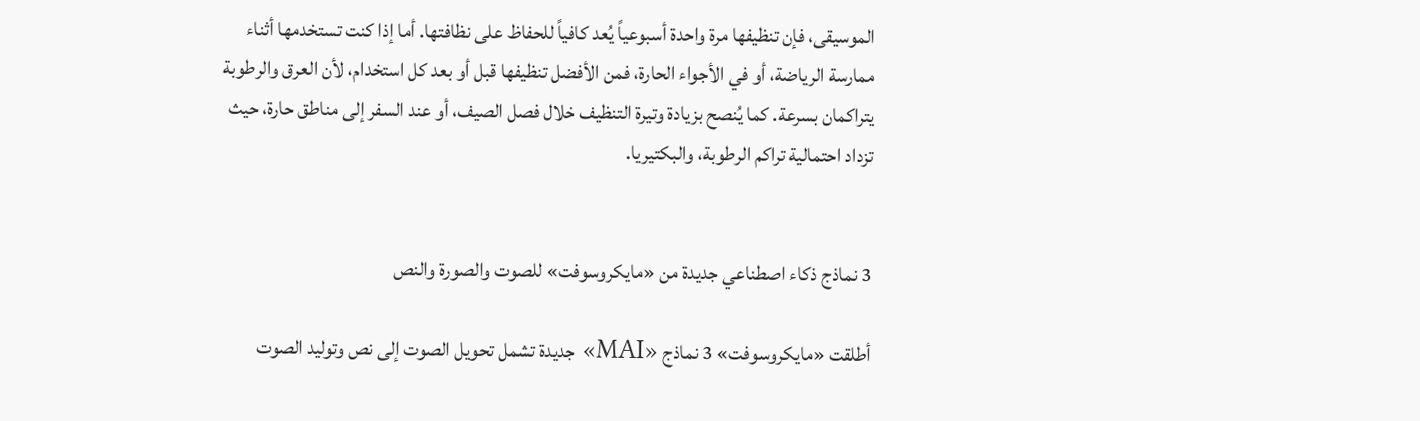الموسيقى، فإن تنظيفها مرة واحدة أسبوعياً يُعد كافياً للحفاظ على نظافتها. أما إذا كنت تستخدمها أثناء ممارسة الرياضة، أو في الأجواء الحارة، فمن الأفضل تنظيفها قبل أو بعد كل استخدام، لأن العرق والرطوبة يتراكمان بسرعة. كما يُنصح بزيادة وتيرة التنظيف خلال فصل الصيف، أو عند السفر إلى مناطق حارة، حيث تزداد احتمالية تراكم الرطوبة، والبكتيريا.


3 نماذج ذكاء اصطناعي جديدة من «مايكروسوفت» للصوت والصورة والنص

أطلقت «مايكروسوفت» 3 نماذج «MAI» جديدة تشمل تحويل الصوت إلى نص وتوليد الصوت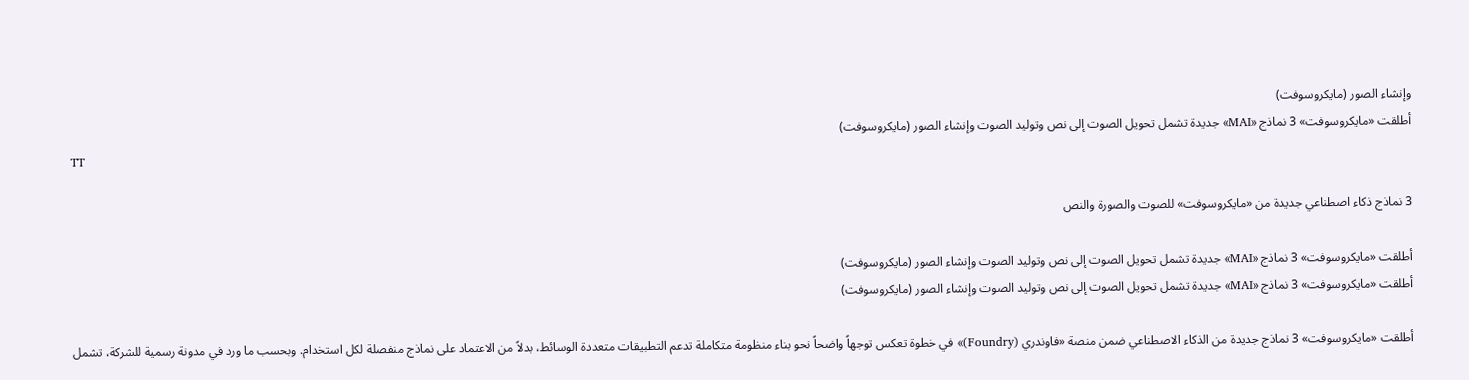وإنشاء الصور (مايكروسوفت)
أطلقت «مايكروسوفت» 3 نماذج «MAI» جديدة تشمل تحويل الصوت إلى نص وتوليد الصوت وإنشاء الصور (مايكروسوفت)
TT

3 نماذج ذكاء اصطناعي جديدة من «مايكروسوفت» للصوت والصورة والنص

أطلقت «مايكروسوفت» 3 نماذج «MAI» جديدة تشمل تحويل الصوت إلى نص وتوليد الصوت وإنشاء الصور (مايكروسوفت)
أطلقت «مايكروسوفت» 3 نماذج «MAI» جديدة تشمل تحويل الصوت إلى نص وتوليد الصوت وإنشاء الصور (مايكروسوفت)

أطلقت «مايكروسوفت» 3 نماذج جديدة من الذكاء الاصطناعي ضمن منصة «فاوندري (Foundry)» في خطوة تعكس توجهاً واضحاً نحو بناء منظومة متكاملة تدعم التطبيقات متعددة الوسائط، بدلاً من الاعتماد على نماذج منفصلة لكل استخدام. وبحسب ما ورد في مدونة رسمية للشركة، تشمل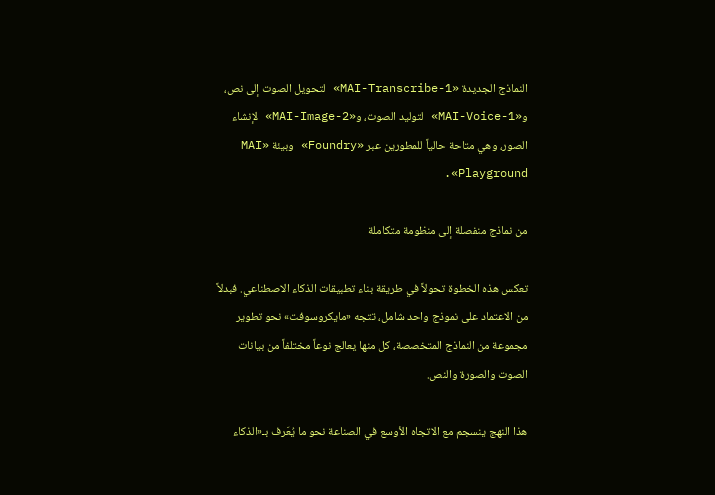النماذج الجديدة «MAI-Transcribe-1» لتحويل الصوت إلى نص، و«MAI-Voice-1» لتوليد الصوت، و«MAI-Image-2» لإنشاء الصور، وهي متاحة حالياً للمطورين عبر «Foundry» وبيئة «MAI Playground».

من نماذج منفصلة إلى منظومة متكاملة

تعكس هذه الخطوة تحولاً في طريقة بناء تطبيقات الذكاء الاصطناعي. فبدلاً من الاعتماد على نموذج واحد شامل، تتجه «مايكروسوفت» نحو تطوير مجموعة من النماذج المتخصصة، كل منها يعالج نوعاً مختلفاً من بيانات الصوت والصورة والنص.

هذا النهج ينسجم مع الاتجاه الأوسع في الصناعة نحو ما يُعَرف بـ«الذكاء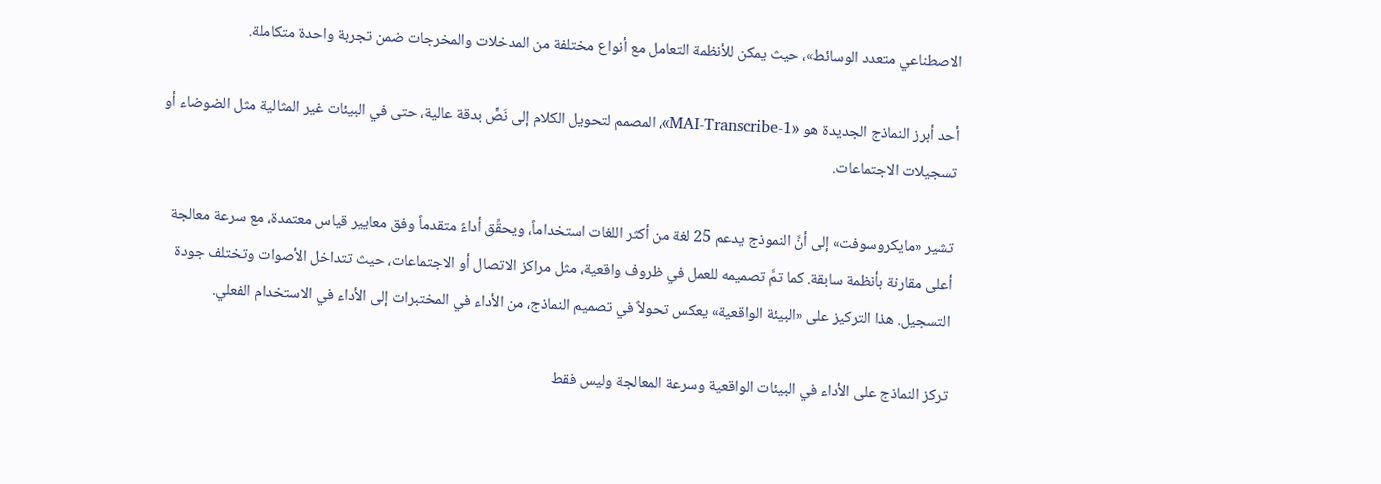الاصطناعي متعدد الوسائط»، حيث يمكن للأنظمة التعامل مع أنواع مختلفة من المدخلات والمخرجات ضمن تجربة واحدة متكاملة.

أحد أبرز النماذج الجديدة هو «MAI-Transcribe-1»، المصمم لتحويل الكلام إلى نَصٍّ بدقة عالية، حتى في البيئات غير المثالية مثل الضوضاء أو تسجيلات الاجتماعات.

تشير «مايكروسوفت» إلى أنَّ النموذج يدعم 25 لغة من أكثر اللغات استخداماً، ويحقِّق أداءً متقدماً وفق معايير قياس معتمدة، مع سرعة معالجة أعلى مقارنة بأنظمة سابقة. كما تمَّ تصميمه للعمل في ظروف واقعية، مثل مراكز الاتصال أو الاجتماعات، حيث تتداخل الأصوات وتختلف جودة التسجيل. هذا التركيز على «البيئة الواقعية» يعكس تحولاً في تصميم النماذج، من الأداء في المختبرات إلى الأداء في الاستخدام الفعلي.

تركز النماذج على الأداء في البيئات الواقعية وسرعة المعالجة وليس فقط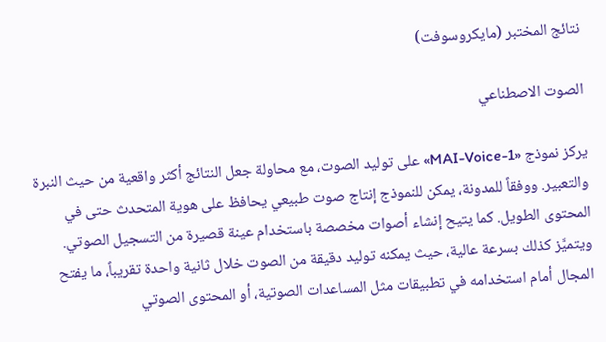نتائج المختبر (مايكروسوفت)

الصوت الاصطناعي

يركز نموذج «MAI-Voice-1» على توليد الصوت، مع محاولة جعل النتائج أكثر واقعية من حيث النبرة والتعبير. ووفقاً للمدونة، يمكن للنموذج إنتاج صوت طبيعي يحافظ على هوية المتحدث حتى في المحتوى الطويل. كما يتيح إنشاء أصوات مخصصة باستخدام عينة قصيرة من التسجيل الصوتي. ويتميَّز كذلك بسرعة عالية، حيث يمكنه توليد دقيقة من الصوت خلال ثانية واحدة تقريباً، ما يفتح المجال أمام استخدامه في تطبيقات مثل المساعدات الصوتية، أو المحتوى الصوتي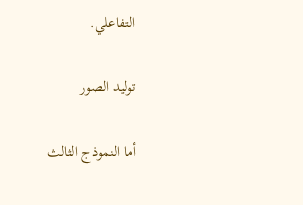التفاعلي.

توليد الصور

أما النموذج الثالث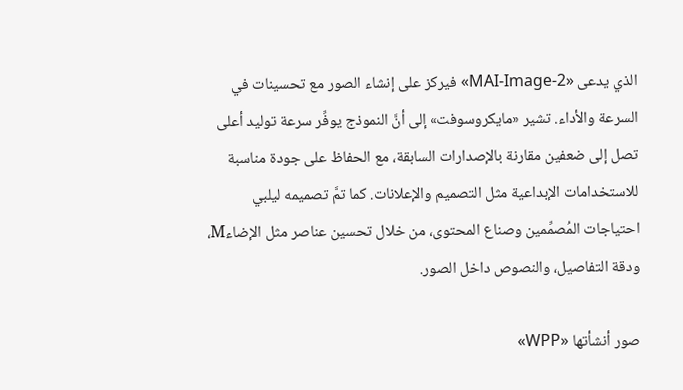الذي يدعى «MAI-Image-2» فيركز على إنشاء الصور مع تحسينات في السرعة والأداء. تشير «مايكروسوفت» إلى أنَّ النموذج يوفِّر سرعة توليد أعلى تصل إلى ضعفين مقارنة بالإصدارات السابقة، مع الحفاظ على جودة مناسبة للاستخدامات الإبداعية مثل التصميم والإعلانات. كما تمَّ تصميمه ليلبي احتياجات المُصمِّمين وصناع المحتوى، من خلال تحسين عناصر مثل الإضاءM، ودقة التفاصيل، والنصوص داخل الصور.

صور أنشأتها «WPP»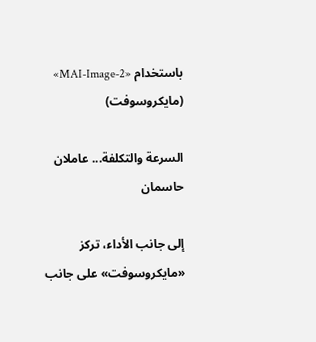باستخدام «MAI-Image-2» (مايكروسوفت)

السرعة والتكلفة... عاملان حاسمان

إلى جانب الأداء، تركز «مايكروسوفت» على جانب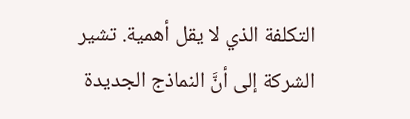التكلفة الذي لا يقل أهمية. تشير الشركة إلى أنَّ النماذج الجديدة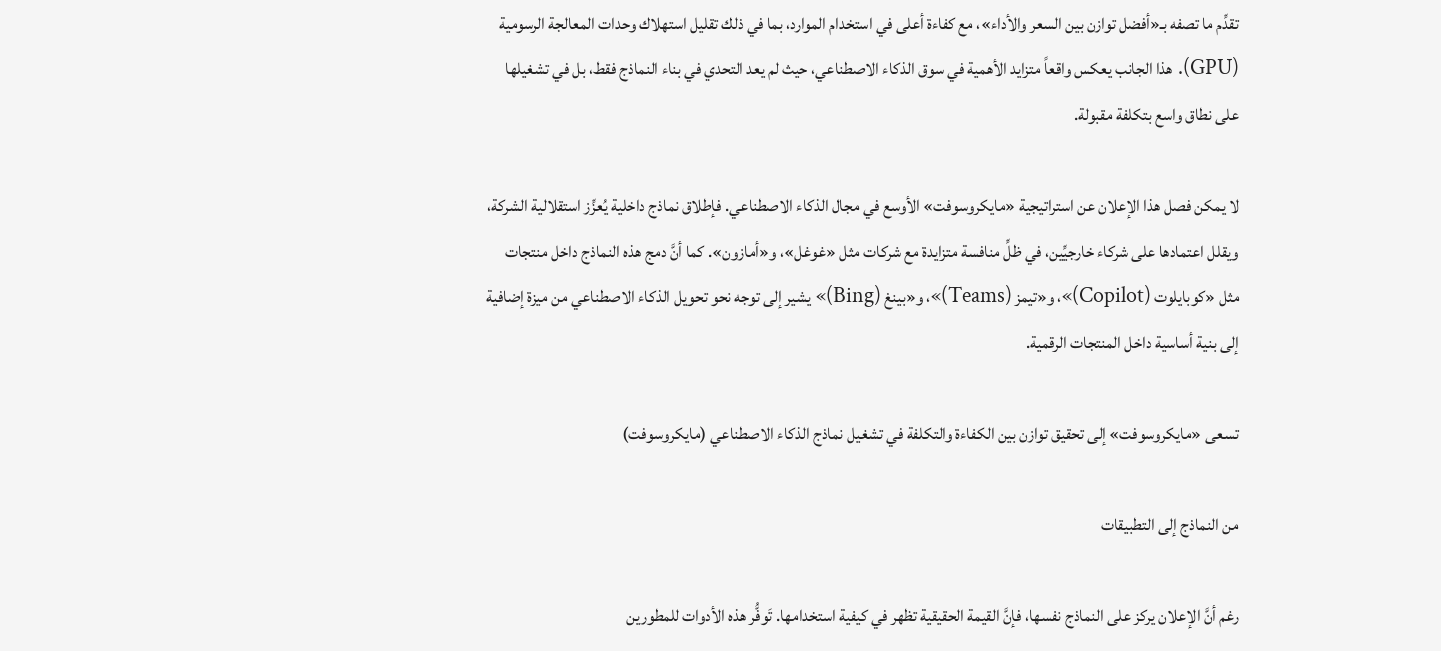تقدِّم ما تصفه بـ«أفضل توازن بين السعر والأداء»، مع كفاءة أعلى في استخدام الموارد، بما في ذلك تقليل استهلاك وحدات المعالجة الرسومية (GPU). هذا الجانب يعكس واقعاً متزايد الأهمية في سوق الذكاء الاصطناعي، حيث لم يعد التحدي في بناء النماذج فقط، بل في تشغيلها على نطاق واسع بتكلفة مقبولة.

لا يمكن فصل هذا الإعلان عن استراتيجية «مايكروسوفت» الأوسع في مجال الذكاء الاصطناعي. فإطلاق نماذج داخلية يُعزِّز استقلالية الشركة، ويقلل اعتمادها على شركاء خارجيِّين، في ظلِّ منافسة متزايدة مع شركات مثل «غوغل»، و«أمازون». كما أنَّ دمج هذه النماذج داخل منتجات مثل «كوبايلوت (Copilot)»، و«تيمز (Teams)»، و«بينغ (Bing)» يشير إلى توجه نحو تحويل الذكاء الاصطناعي من ميزة إضافية إلى بنية أساسية داخل المنتجات الرقمية.

تسعى «مايكروسوفت» إلى تحقيق توازن بين الكفاءة والتكلفة في تشغيل نماذج الذكاء الاصطناعي (مايكروسوفت)

من النماذج إلى التطبيقات

رغم أنَّ الإعلان يركز على النماذج نفسها، فإنَّ القيمة الحقيقية تظهر في كيفية استخدامها. تَوفُّر هذه الأدوات للمطورين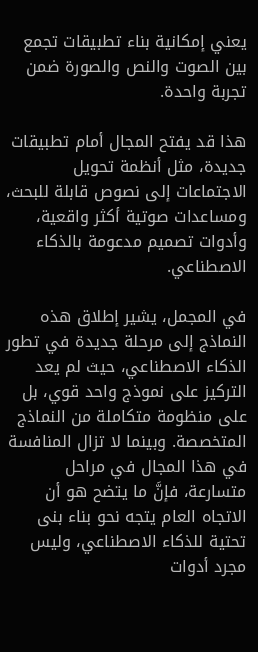يعني إمكانية بناء تطبيقات تجمع بين الصوت والنص والصورة ضمن تجربة واحدة.

هذا قد يفتح المجال أمام تطبيقات جديدة، مثل أنظمة تحويل الاجتماعات إلى نصوص قابلة للبحث، ومساعدات صوتية أكثر واقعية، وأدوات تصميم مدعومة بالذكاء الاصطناعي.

في المجمل، يشير إطلاق هذه النماذج إلى مرحلة جديدة في تطور الذكاء الاصطناعي، حيث لم يعد التركيز على نموذج واحد قوي، بل على منظومة متكاملة من النماذج المتخصصة. وبينما لا تزال المنافسة في هذا المجال في مراحل متسارعة، فإنَّ ما يتضح هو أن الاتجاه العام يتجه نحو بناء بنى تحتية للذكاء الاصطناعي، وليس مجرد أدوات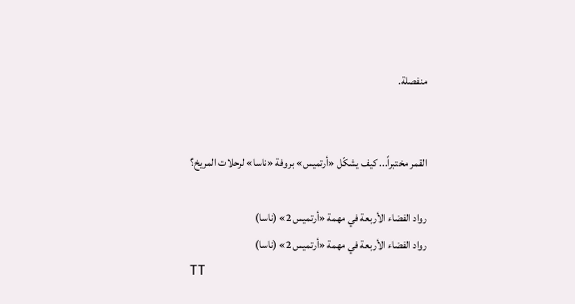منفصلة.


القمر مختبراً... كيف يشكّل «أرتميس» بروفة «ناسا» لرحلات المريخ؟

رواد الفضاء الأربعة في مهمة «أرتميس ‌2» (ناسا)
رواد الفضاء الأربعة في مهمة «أرتميس ‌2» (ناسا)
TT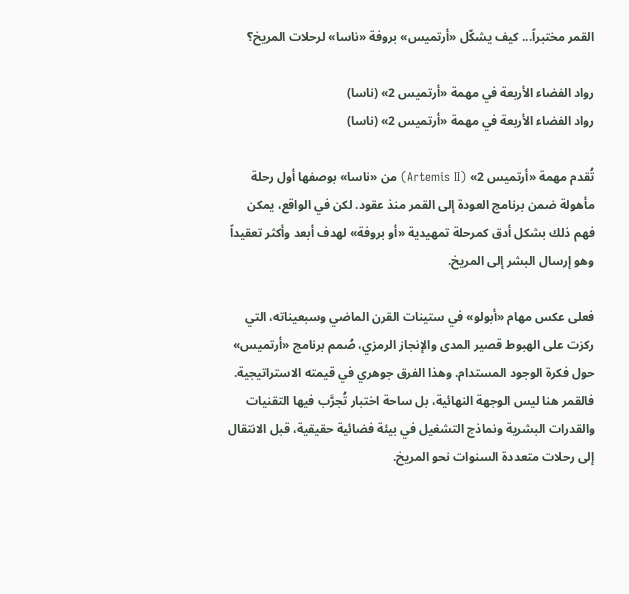القمر مختبراً... كيف يشكّل «أرتميس» بروفة «ناسا» لرحلات المريخ؟

رواد الفضاء الأربعة في مهمة «أرتميس ‌2» (ناسا)
رواد الفضاء الأربعة في مهمة «أرتميس ‌2» (ناسا)

تُقدم مهمة «أرتميس ‌2» (Artemis II) من «ناسا» بوصفها أول رحلة مأهولة ضمن برنامج العودة إلى القمر منذ عقود. لكن في الواقع، يمكن فهم ذلك بشكل أدق كمرحلة تمهيدية «أو بروفة» لهدف أبعد وأكثر تعقيداً وهو إرسال البشر إلى المريخ.

فعلى عكس مهام «أبولو» في ستينات القرن الماضي وسبعيناته، التي ركزت على الهبوط قصير المدى والإنجاز الرمزي، صُمم برنامج «أرتميس» حول فكرة الوجود المستدام. وهذا الفرق جوهري في قيمته الاستراتيجية. فالقمر هنا ليس الوجهة النهائية، بل ساحة اختبار تُجرَّب فيها التقنيات والقدرات البشرية ونماذج التشغيل في بيئة فضائية حقيقية، قبل الانتقال إلى رحلات متعددة السنوات نحو المريخ.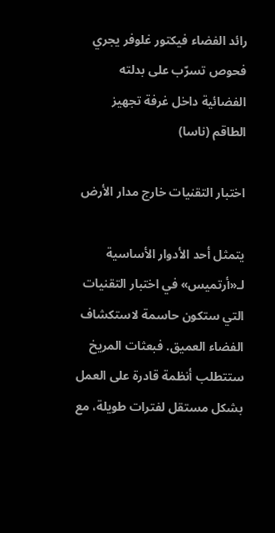رائد الفضاء فيكتور غلوفر يجري فحوص تسرّب على بدلته الفضائية داخل غرفة تجهيز الطاقم (ناسا)

اختبار التقنيات خارج مدار الأرض

يتمثل أحد الأدوار الأساسية لـ«أرتميس» في اختبار التقنيات التي ستكون حاسمة لاستكشاف الفضاء العميق. فبعثات المريخ ستتطلب أنظمة قادرة على العمل بشكل مستقل لفترات طويلة، مع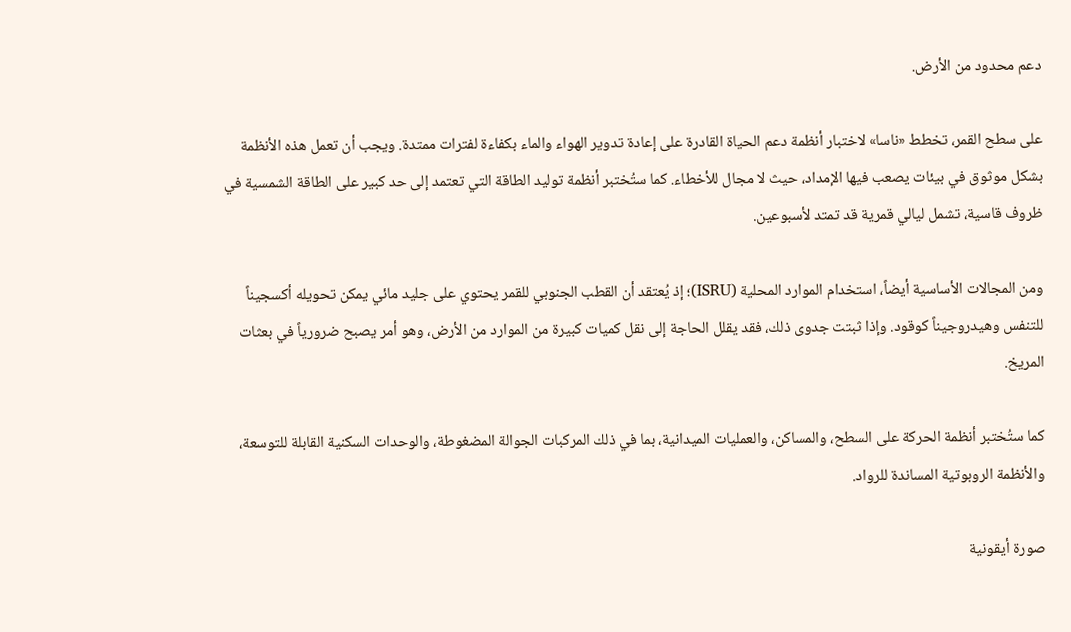دعم محدود من الأرض.

على سطح القمر، تخطط «ناسا» لاختبار أنظمة دعم الحياة القادرة على إعادة تدوير الهواء والماء بكفاءة لفترات ممتدة. ويجب أن تعمل هذه الأنظمة بشكل موثوق في بيئات يصعب فيها الإمداد، حيث لا مجال للأخطاء. كما ستُختبر أنظمة توليد الطاقة التي تعتمد إلى حد كبير على الطاقة الشمسية في ظروف قاسية، تشمل ليالي قمرية قد تمتد لأسبوعين.

ومن المجالات الأساسية أيضاً، استخدام الموارد المحلية (ISRU)؛ إذ يُعتقد أن القطب الجنوبي للقمر يحتوي على جليد مائي يمكن تحويله أكسجيناً للتنفس وهيدروجيناً كوقود. وإذا ثبتت جدوى ذلك، فقد يقلل الحاجة إلى نقل كميات كبيرة من الموارد من الأرض، وهو أمر يصبح ضرورياً في بعثات المريخ.

كما ستُختبر أنظمة الحركة على السطح، والمساكن، والعمليات الميدانية، بما في ذلك المركبات الجوالة المضغوطة، والوحدات السكنية القابلة للتوسعة، والأنظمة الروبوتية المساندة للرواد.

صورة أيقونية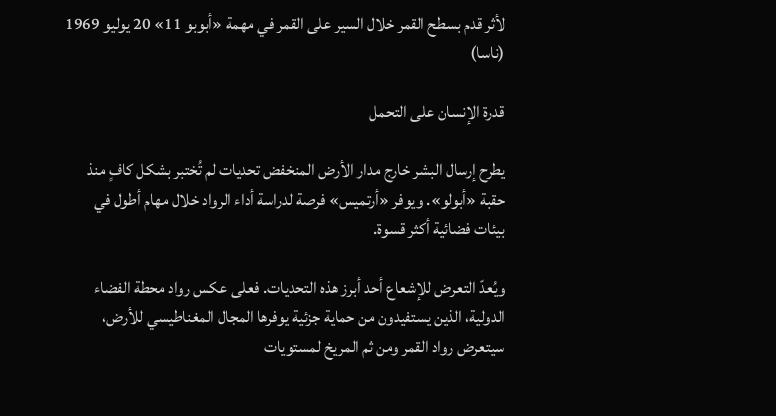لأثر قدم بسطح القمر خلال السير على القمر في مهمة «أبوبو 11» 20 يوليو 1969 (ناسا)

قدرة الإنسان على التحمل

يطرح إرسال البشر خارج مدار الأرض المنخفض تحديات لم تُختبر بشكل كافٍ منذ حقبة «أبولو». ويوفر «أرتميس» فرصة لدراسة أداء الرواد خلال مهام أطول في بيئات فضائية أكثر قسوة.

ويُعدّ التعرض للإشعاع أحد أبرز هذه التحديات. فعلى عكس رواد محطة الفضاء الدولية، الذين يستفيدون من حماية جزئية يوفرها المجال المغناطيسي للأرض، سيتعرض رواد القمر ومن ثم المريخ لمستويات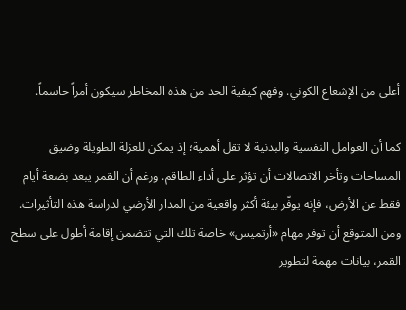أعلى من الإشعاع الكوني. وفهم كيفية الحد من هذه المخاطر سيكون أمراً حاسماً.

كما أن العوامل النفسية والبدنية لا تقل أهمية؛ إذ يمكن للعزلة الطويلة وضيق المساحات وتأخر الاتصالات أن تؤثر على أداء الطاقم. ورغم أن القمر يبعد بضعة أيام فقط عن الأرض، فإنه يوفّر بيئة أكثر واقعية من المدار الأرضي لدراسة هذه التأثيرات. ومن المتوقع أن توفر مهام «أرتميس» خاصة تلك التي تتضمن إقامة أطول على سطح القمر، بيانات مهمة لتطوير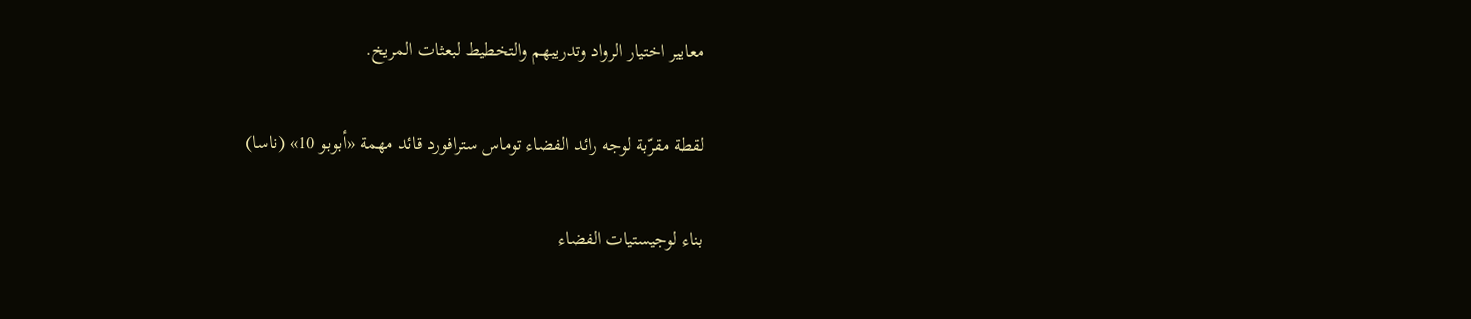معايير اختيار الرواد وتدريبهم والتخطيط لبعثات المريخ.

لقطة مقرّبة لوجه رائد الفضاء توماس سترافورد قائد مهمة «أبوبو 10» (ناسا)

بناء لوجيستيات الفضاء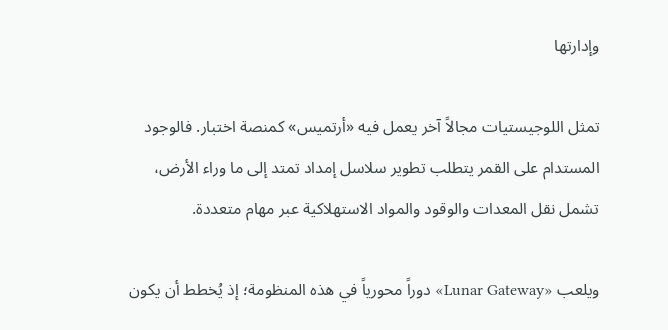وإدارتها

تمثل اللوجيستيات مجالاً آخر يعمل فيه «أرتميس» كمنصة اختبار. فالوجود المستدام على القمر يتطلب تطوير سلاسل إمداد تمتد إلى ما وراء الأرض، تشمل نقل المعدات والوقود والمواد الاستهلاكية عبر مهام متعددة.

ويلعب «Lunar Gateway» دوراً محورياً في هذه المنظومة؛ إذ يُخطط أن يكون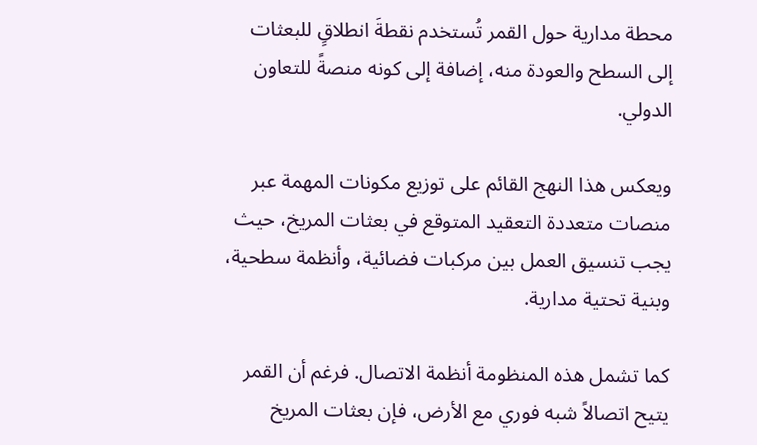محطة مدارية حول القمر تُستخدم نقطةَ انطلاقٍ للبعثات إلى السطح والعودة منه، إضافة إلى كونه منصةً للتعاون الدولي.

ويعكس هذا النهج القائم على توزيع مكونات المهمة عبر منصات متعددة التعقيد المتوقع في بعثات المريخ، حيث يجب تنسيق العمل بين مركبات فضائية، وأنظمة سطحية، وبنية تحتية مدارية.

كما تشمل هذه المنظومة أنظمة الاتصال. فرغم أن القمر يتيح اتصالاً شبه فوري مع الأرض، فإن بعثات المريخ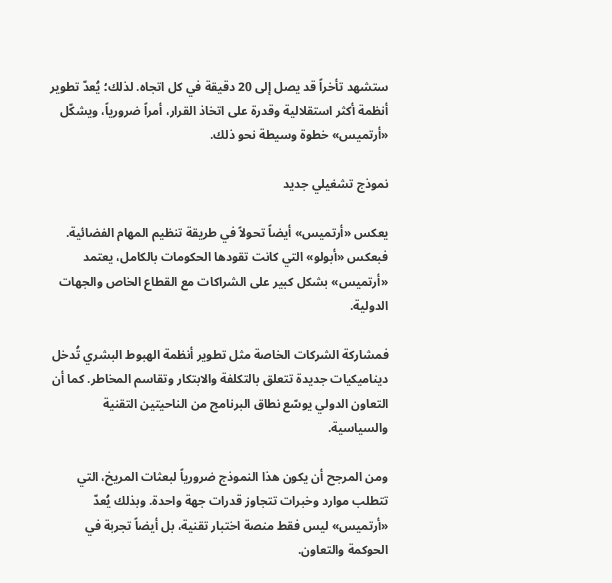ستشهد تأخراً قد يصل إلى 20 دقيقة في كل اتجاه. لذلك؛ يُعدّ تطوير أنظمة أكثر استقلالية وقدرة على اتخاذ القرار، أمراً ضرورياً، ويشكّل «أرتميس» خطوة وسيطة نحو ذلك.

نموذج تشغيلي جديد

يعكس «أرتميس» أيضاً تحولاً في طريقة تنظيم المهام الفضائية. فبعكس «أبولو» التي كانت تقودها الحكومات بالكامل، يعتمد «أرتميس» بشكل كبير على الشراكات مع القطاع الخاص والجهات الدولية.

فمشاركة الشركات الخاصة مثل تطوير أنظمة الهبوط البشري تُدخل ديناميكيات جديدة تتعلق بالتكلفة والابتكار وتقاسم المخاطر. كما أن التعاون الدولي يوسّع نطاق البرنامج من الناحيتين التقنية والسياسية.

ومن المرجح أن يكون هذا النموذج ضرورياً لبعثات المريخ، التي تتطلب موارد وخبرات تتجاوز قدرات جهة واحدة. وبذلك يُعدّ «أرتميس» ليس فقط منصة اختبار تقنية، بل أيضاً تجربة في الحوكمة والتعاون.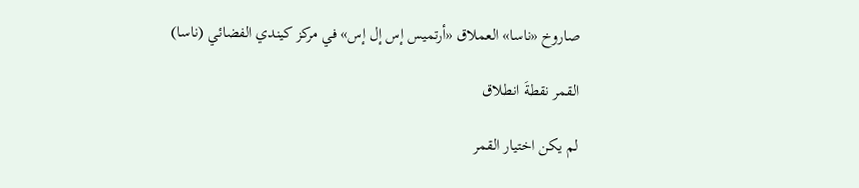صاروخ «ناسا» العملاق «أرتميس إس إل إس» في مركز كيندي الفضائي (ناسا)

القمر نقطةَ انطلاق

لم يكن اختيار القمر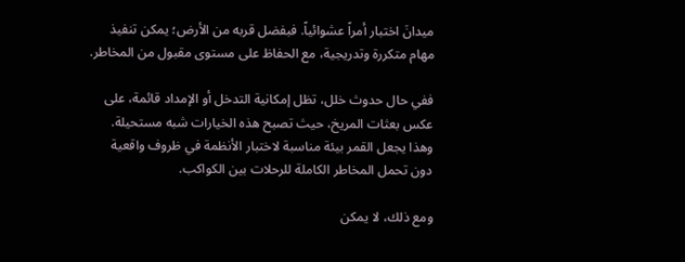ميدانَ اختبار أمراً عشوائياً. فبفضل قربه من الأرض؛ يمكن تنفيذ مهام متكررة وتدريجية، مع الحفاظ على مستوى مقبول من المخاطر.

ففي حال حدوث خلل، تظل إمكانية التدخل أو الإمداد قائمة، على عكس بعثات المريخ، حيث تصبح هذه الخيارات شبه مستحيلة. وهذا يجعل القمر بيئة مناسبة لاختبار الأنظمة في ظروف واقعية دون تحمل المخاطر الكاملة للرحلات بين الكواكب.

ومع ذلك، لا يمكن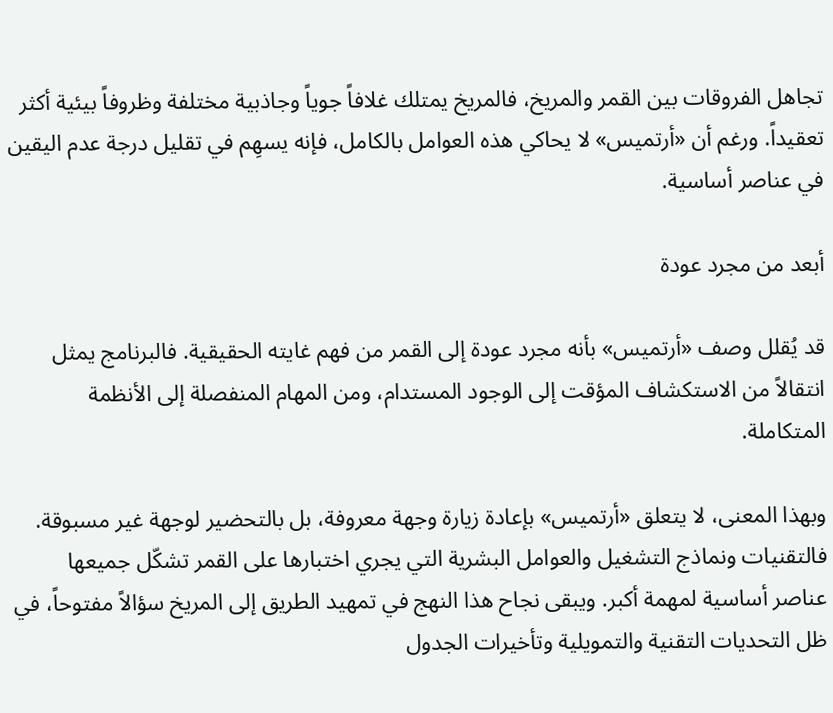تجاهل الفروقات بين القمر والمريخ، فالمريخ يمتلك غلافاً جوياً وجاذبية مختلفة وظروفاً بيئية أكثر تعقيداً. ورغم أن «أرتميس» لا يحاكي هذه العوامل بالكامل، فإنه يسهِم في تقليل درجة عدم اليقين في عناصر أساسية.

أبعد من مجرد عودة

قد يُقلل وصف «أرتميس» بأنه مجرد عودة إلى القمر من فهم غايته الحقيقية. فالبرنامج يمثل انتقالاً من الاستكشاف المؤقت إلى الوجود المستدام، ومن المهام المنفصلة إلى الأنظمة المتكاملة.

وبهذا المعنى، لا يتعلق «أرتميس» بإعادة زيارة وجهة معروفة، بل بالتحضير لوجهة غير مسبوقة. فالتقنيات ونماذج التشغيل والعوامل البشرية التي يجري اختبارها على القمر تشكّل جميعها عناصر أساسية لمهمة أكبر. ويبقى نجاح هذا النهج في تمهيد الطريق إلى المريخ سؤالاً مفتوحاً، في ظل التحديات التقنية والتمويلية وتأخيرات الجدول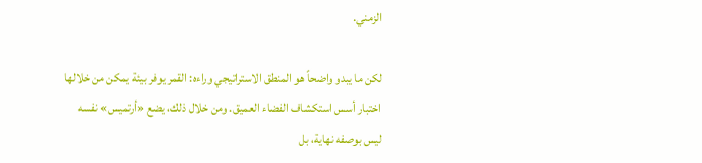الزمني.

لكن ما يبدو واضحاً هو المنطق الاستراتيجي وراءه: القمر يوفر بيئة يمكن من خلالها اختبار أسس استكشاف الفضاء العميق. ومن خلال ذلك، يضع «أرتميس» نفسه ليس بوصفه نهاية، بل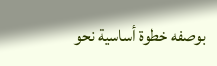بوصفه خطوة أساسية نحو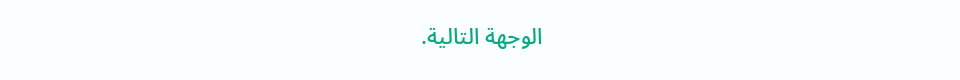الوجهة التالية.